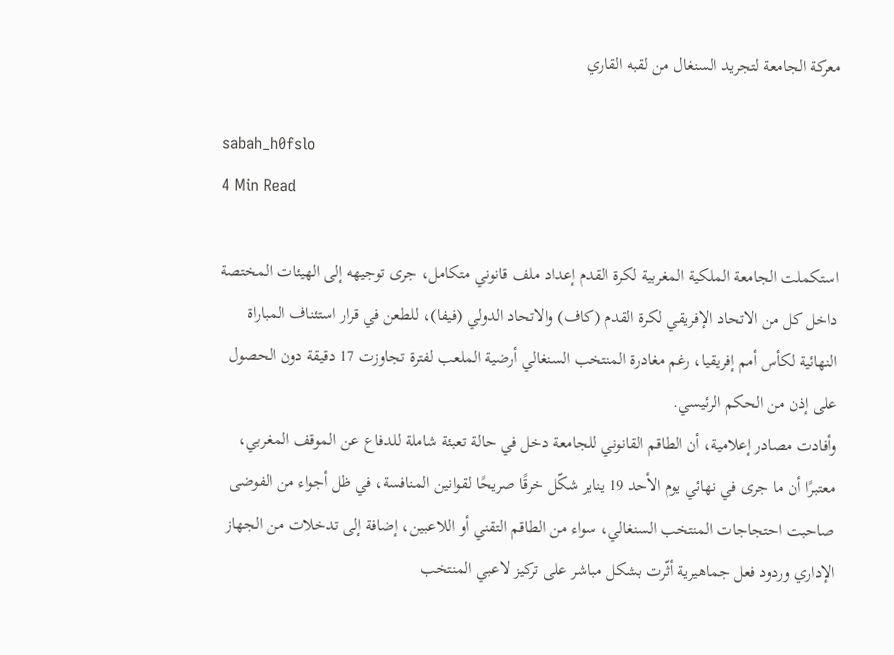معركة الجامعة لتجريد السنغال من لقبه القاري

sabah_h0fslo
4 Min Read

استكملت الجامعة الملكية المغربية لكرة القدم إعداد ملف قانوني متكامل، جرى توجيهه إلى الهيئات المختصة داخل كل من الاتحاد الإفريقي لكرة القدم (كاف) والاتحاد الدولي (فيفا)، للطعن في قرار استئناف المباراة النهائية لكأس أمم إفريقيا، رغم مغادرة المنتخب السنغالي أرضية الملعب لفترة تجاوزت 17 دقيقة دون الحصول على إذن من الحكم الرئيسي.
وأفادت مصادر إعلامية، أن الطاقم القانوني للجامعة دخل في حالة تعبئة شاملة للدفاع عن الموقف المغربي، معتبرًا أن ما جرى في نهائي يوم الأحد 19 يناير شكّل خرقًا صريحًا لقوانين المنافسة، في ظل أجواء من الفوضى صاحبت احتجاجات المنتخب السنغالي، سواء من الطاقم التقني أو اللاعبين، إضافة إلى تدخلات من الجهاز الإداري وردود فعل جماهيرية أثّرت بشكل مباشر على تركيز لاعبي المنتخب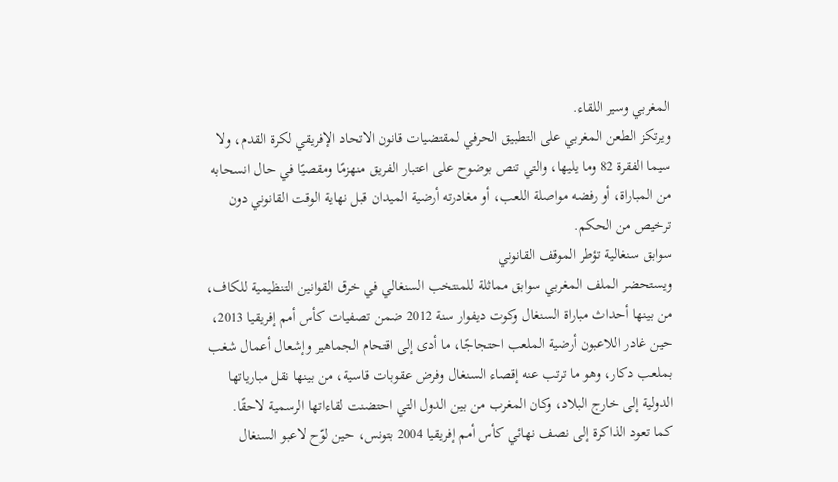المغربي وسير اللقاء.
ويرتكز الطعن المغربي على التطبيق الحرفي لمقتضيات قانون الاتحاد الإفريقي لكرة القدم، ولا سيما الفقرة 82 وما يليها، والتي تنص بوضوح على اعتبار الفريق منهزمًا ومقصيًا في حال انسحابه من المباراة، أو رفضه مواصلة اللعب، أو مغادرته أرضية الميدان قبل نهاية الوقت القانوني دون ترخيص من الحكم.
سوابق سنغالية تؤطر الموقف القانوني
ويستحضر الملف المغربي سوابق مماثلة للمنتخب السنغالي في خرق القوانين التنظيمية للكاف، من بينها أحداث مباراة السنغال وكوت ديفوار سنة 2012 ضمن تصفيات كأس أمم إفريقيا 2013، حين غادر اللاعبون أرضية الملعب احتجاجًا، ما أدى إلى اقتحام الجماهير وإشعال أعمال شغب بملعب دكار، وهو ما ترتب عنه إقصاء السنغال وفرض عقوبات قاسية، من بينها نقل مبارياتها الدولية إلى خارج البلاد، وكان المغرب من بين الدول التي احتضنت لقاءاتها الرسمية لاحقًا.
كما تعود الذاكرة إلى نصف نهائي كأس أمم إفريقيا 2004 بتونس، حين لوّح لاعبو السنغال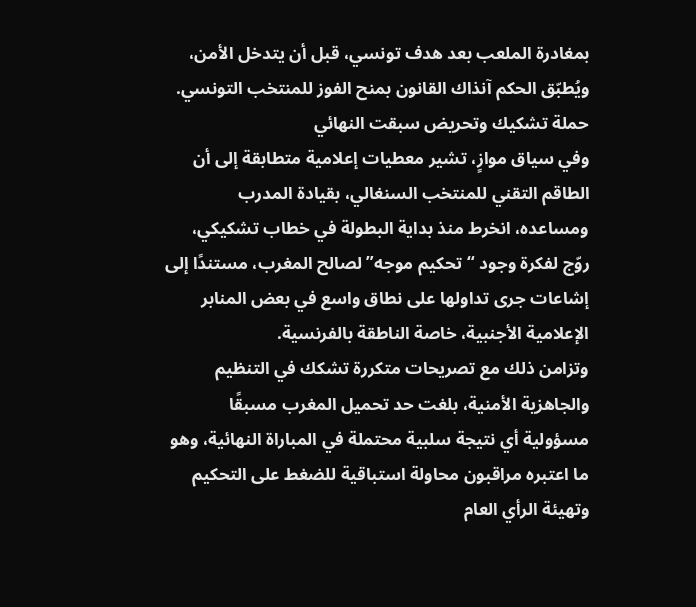بمغادرة الملعب بعد هدف تونسي، قبل أن يتدخل الأمن، ويُطبّق الحكم آنذاك القانون بمنح الفوز للمنتخب التونسي.
حملة تشكيك وتحريض سبقت النهائي
وفي سياق موازٍ، تشير معطيات إعلامية متطابقة إلى أن الطاقم التقني للمنتخب السنغالي، بقيادة المدرب ومساعده، انخرط منذ بداية البطولة في خطاب تشكيكي، روّج لفكرة وجود “تحكيم موجه” لصالح المغرب، مستندًا إلى إشاعات جرى تداولها على نطاق واسع في بعض المنابر الإعلامية الأجنبية، خاصة الناطقة بالفرنسية.
وتزامن ذلك مع تصريحات متكررة تشكك في التنظيم والجاهزية الأمنية، بلغت حد تحميل المغرب مسبقًا مسؤولية أي نتيجة سلبية محتملة في المباراة النهائية، وهو ما اعتبره مراقبون محاولة استباقية للضغط على التحكيم وتهيئة الرأي العام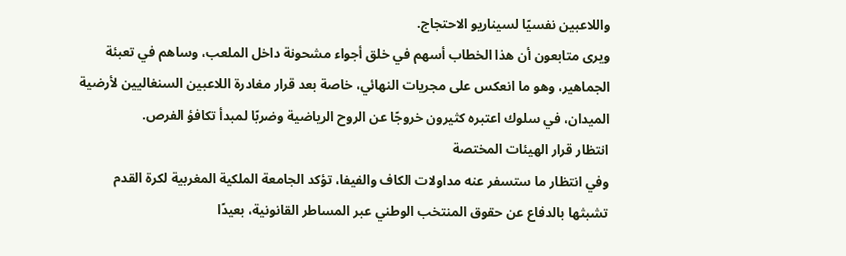واللاعبين نفسيًا لسيناريو الاحتجاج.
ويرى متابعون أن هذا الخطاب أسهم في خلق أجواء مشحونة داخل الملعب، وساهم في تعبئة الجماهير، وهو ما انعكس على مجريات النهائي، خاصة بعد قرار مغادرة اللاعبين السنغاليين لأرضية الميدان، في سلوك اعتبره كثيرون خروجًا عن الروح الرياضية وضربًا لمبدأ تكافؤ الفرص.
انتظار قرار الهيئات المختصة
وفي انتظار ما ستسفر عنه مداولات الكاف والفيفا، تؤكد الجامعة الملكية المغربية لكرة القدم تشبثها بالدفاع عن حقوق المنتخب الوطني عبر المساطر القانونية، بعيدًا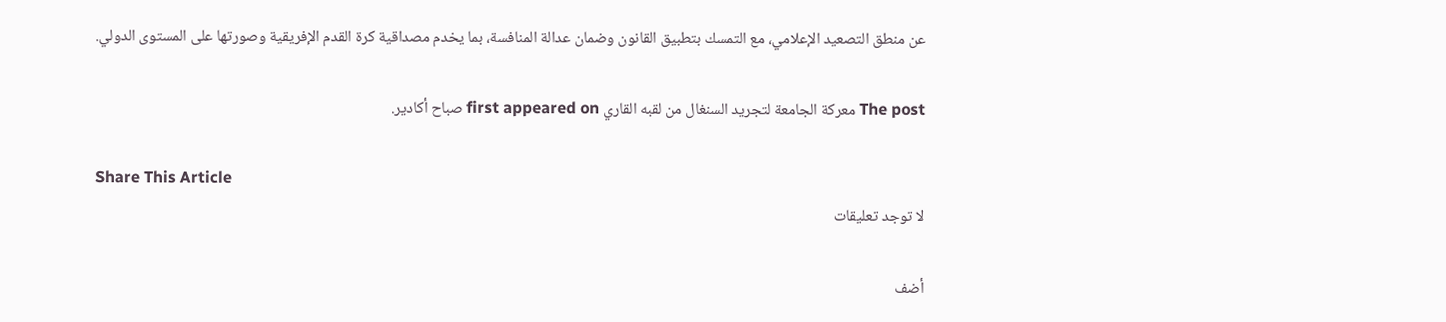عن منطق التصعيد الإعلامي، مع التمسك بتطبيق القانون وضمان عدالة المنافسة، بما يخدم مصداقية كرة القدم الإفريقية وصورتها على المستوى الدولي.

The post معركة الجامعة لتجريد السنغال من لقبه القاري first appeared on صباح أكادير.

Share This Article
لا توجد تعليقات

أضف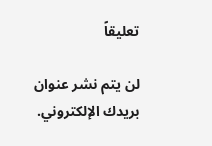تعليقاً

لن يتم نشر عنوان بريدك الإلكتروني.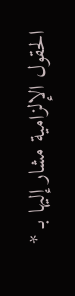الحقول الإلزامية مشار إليها بـ *